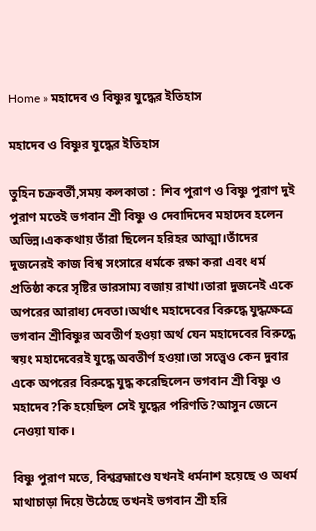Home » মহাদেব ও বিষ্ণুর যুদ্ধের ইতিহাস

মহাদেব ও বিষ্ণুর যুদ্ধের ইতিহাস

তুহিন চক্রবর্তী,সময় কলকাতা :  শিব পুরাণ ও বিষ্ণু পুরাণ দুই পুরাণ মতেই ভগবান শ্রী বিষ্ণু ও দেবাদিদেব মহাদেব হলেন অভিন্ন।এককথায় তাঁরা ছিলেন হরিহর আত্মা।তাঁদের দুজনেরই কাজ বিশ্ব সংসারে ধর্মকে রক্ষা করা এবং ধর্ম প্রতিষ্ঠা করে সৃষ্টির ভারসাম্য বজায় রাখা।তারা দুজনেই একে অপরের আরাধ্য দেবতা।অর্থাৎ মহাদেবের বিরুদ্ধে যুদ্ধক্ষেত্রে ভগবান শ্রীবিষ্ণুর অবতীর্ণ হওয়া অর্থ যেন মহাদেবের বিরুদ্ধে স্বয়ং মহাদেবেরই যুদ্ধে অবতীর্ণ হওয়া।তা সত্ত্বেও কেন দুবার একে অপরের বিরুদ্ধে যুদ্ধ করেছিলেন ভগবান শ্রী বিষ্ণু ও মহাদেব?কি হয়েছিল সেই যুদ্ধের পরিণতি?আসুন জেনে নেওয়া যাক।

বিষ্ণু পুরাণ মতে, বিশ্বব্রহ্মাণ্ডে যখনই ধর্মনাশ হয়েছে ও অধর্ম মাথাচাড়া দিয়ে উঠেছে তখনই ভগবান শ্রী হরি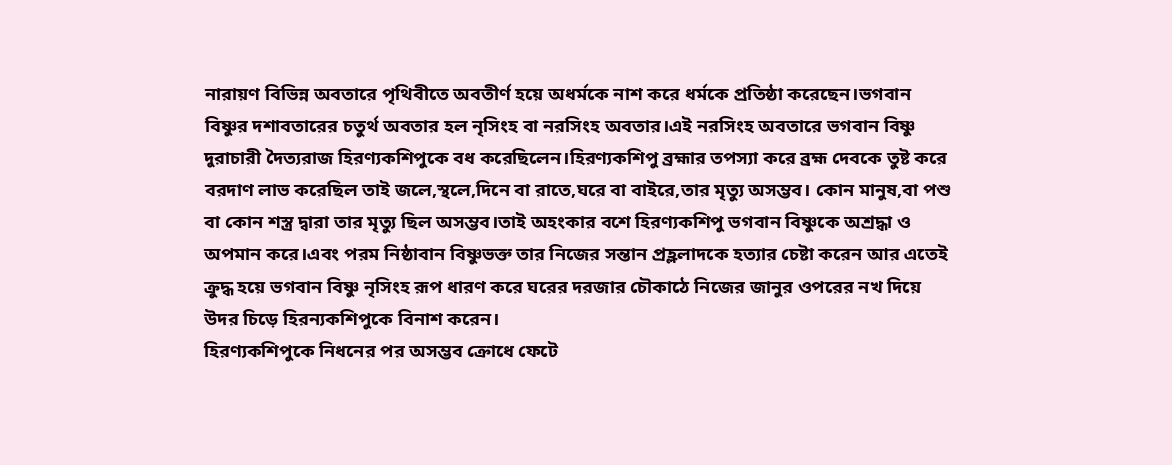নারায়ণ বিভিন্ন অবতারে পৃথিবীতে অবতীর্ণ হয়ে অধর্মকে নাশ করে ধর্মকে প্রতিষ্ঠা করেছেন।ভগবান বিষ্ণুর দশাবতারের চতুর্থ অবতার হল নৃসিংহ বা নরসিংহ অবতার।এই নরসিংহ অবতারে ভগবান বিষ্ণু দুরাচারী দৈত্যরাজ হিরণ্যকশিপুকে বধ করেছিলেন।হিরণ্যকশিপু ব্রহ্মার তপস্যা করে ব্রহ্ম দেবকে তুষ্ট করে বরদাণ লাভ করেছিল তাই জলে,স্থলে,দিনে বা রাতে,ঘরে বা বাইরে,তার মৃত্যু অসম্ভব। কোন মানুষ,বা পশু বা কোন শস্ত্র দ্বারা তার মৃত্যু ছিল অসম্ভব।তাই অহংকার বশে হিরণ্যকশিপু ভগবান বিষ্ণুকে অশ্রদ্ধা ও অপমান করে।এবং পরম নিষ্ঠাবান বিষ্ণুভক্ত তার নিজের সন্তান প্রহ্ললাদকে হত্যার চেষ্টা করেন আর এতেই ক্রুদ্ধ হয়ে ভগবান বিষ্ণু নৃসিংহ রূপ ধারণ করে ঘরের দরজার চৌকাঠে নিজের জানুর ওপরের নখ দিয়ে উদর চিড়ে হিরন্যকশিপুকে বিনাশ করেন।
হিরণ্যকশিপুকে নিধনের পর অসম্ভব ক্রোধে ফেটে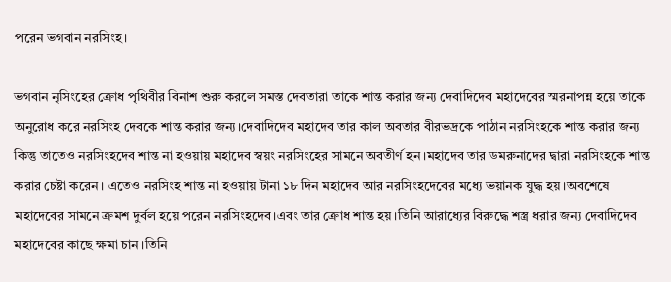পরেন ভগবান নরসিংহ।

ভগবান নৃসিংহের ক্রোধ পৃথিবীর বিনাশ শুরু করলে সমস্ত দেবতারা তাকে শান্ত করার জন্য দেবাদিদেব মহাদেবের স্মরনাপন্ন হয়ে তাকে অনুরোধ করে নরসিংহ দেবকে শান্ত করার জন্য।দেবাদিদেব মহাদেব তার কাল অবতার বীরভদ্রকে পাঠান নরসিংহকে শান্ত করার জন্য কিন্তু তাতেও নরসিংহদেব শান্ত না হওয়ায় মহাদেব স্বয়ং নরসিংহের সামনে অবতীর্ণ হন।মহাদেব তার ডমরুনাদের দ্বারা নরসিংহকে শান্ত করার চেষ্টা করেন। এতেও নরসিংহ শান্ত না হওয়ায় টানা ১৮ দিন মহাদেব আর নরসিংহদেবের মধ্যে ভয়ানক যুদ্ধ হয়।অবশেষে মহাদেবের সামনে ক্রমশ দুর্বল হয়ে পরেন নরসিংহদেব।এবং তার ক্রোধ শান্ত হয়।তিনি আরাধ্যের বিরুদ্ধে শস্ত্র ধরার জন্য দেবাদিদেব মহাদেবের কাছে ক্ষমা চান।তিনি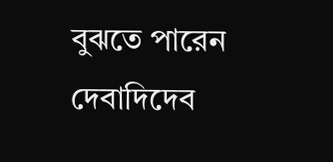বুঝতে পারেন দেবাদিদেব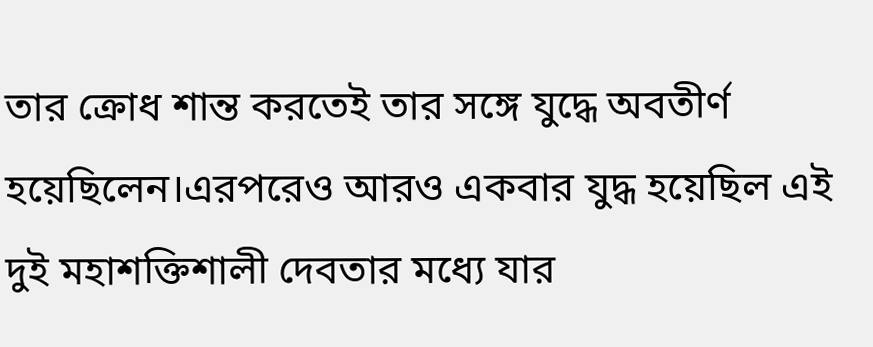তার ক্রোধ শান্ত করতেই তার সঙ্গে যুদ্ধে অবতীর্ণ হয়েছিলেন।এরপরেও আরও একবার যুদ্ধ হয়েছিল এই দুই মহাশক্তিশালী দেবতার মধ্যে যার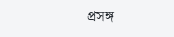প্রসঙ্গ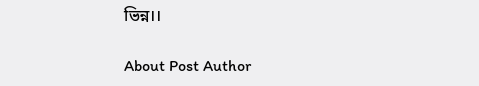ভিন্ন।।

About Post Author